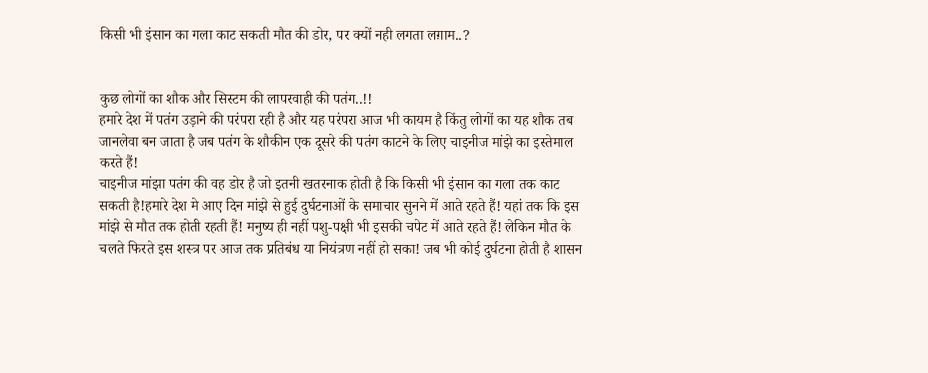किसी भी इंसान का गला काट सकती मौत की डोर, पर क्यों नही लगता लग़ाम..?


कुछ लोगों का शौक और सिस्टम की लापरवाही की पतंग..!!
हमारे देश में पतंग उड़ाने की परंपरा रही है और यह परंपरा आज भी कायम है किंतु लोगों का यह शौक तब जानलेवा बन जाता है जब पतंग के शौकीन एक दूसरे की पतंग काटने के लिए चाइनीज मांझे का इस्तेमाल करते हैं!
चाइनीज मांझा पतंग की वह डोर है जो इतनी खतरनाक होती है कि किसी भी इंसान का गला तक काट सकती है!हमारे देश मे आए दिन मांझे से हुई दुर्घटनाओं के समाचार सुनने में आते रहते हैं! यहां तक कि इस मांझे से मौत तक होती रहती हैं! मनुष्य ही नहीं पशु-पक्षी भी इसकी चपेट में आते रहते हैं! लेकिन मौत के चलते फिरते इस शस्त्र पर आज तक प्रतिबंध या नियंत्रण नहीं हो सका! जब भी कोई दुर्घटना होती है शासन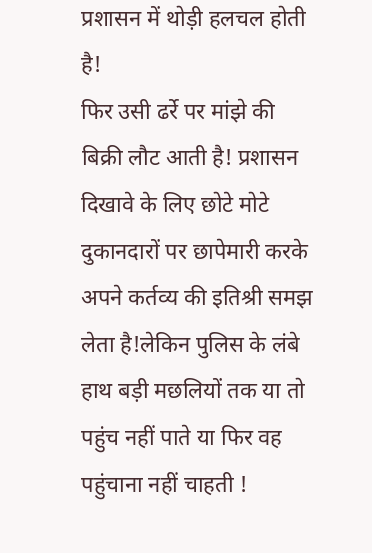प्रशासन में थोड़ी हलचल होती है!
फिर उसी ढर्रे पर मांझे की बिक्री लौट आती है! प्रशासन दिखावे के लिए छोटे मोटे दुकानदारों पर छापेमारी करके अपने कर्तव्य की इतिश्री समझ लेता है!लेकिन पुलिस के लंबे हाथ बड़ी मछलियों तक या तो पहुंच नहीं पाते या फिर वह पहुंचाना नहीं चाहती !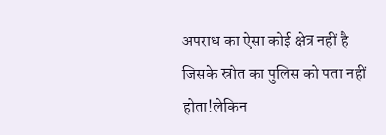अपराध का ऐसा कोई क्षेत्र नहीं है जिसके स्रोत का पुलिस को पता नहीं होता!लेकिन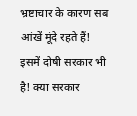भ्रष्टाचार के कारण सब आंखें मूंदे रहते हैं!
इसमें दोषी सरकार भी है! क्या सरकार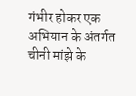गंभीर होकर एक अभियान के अंतर्गत चीनी मांझे के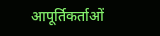आपूर्तिकर्ताओं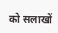को सलाखों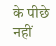के पीछे नहीं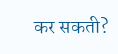कर सकती?